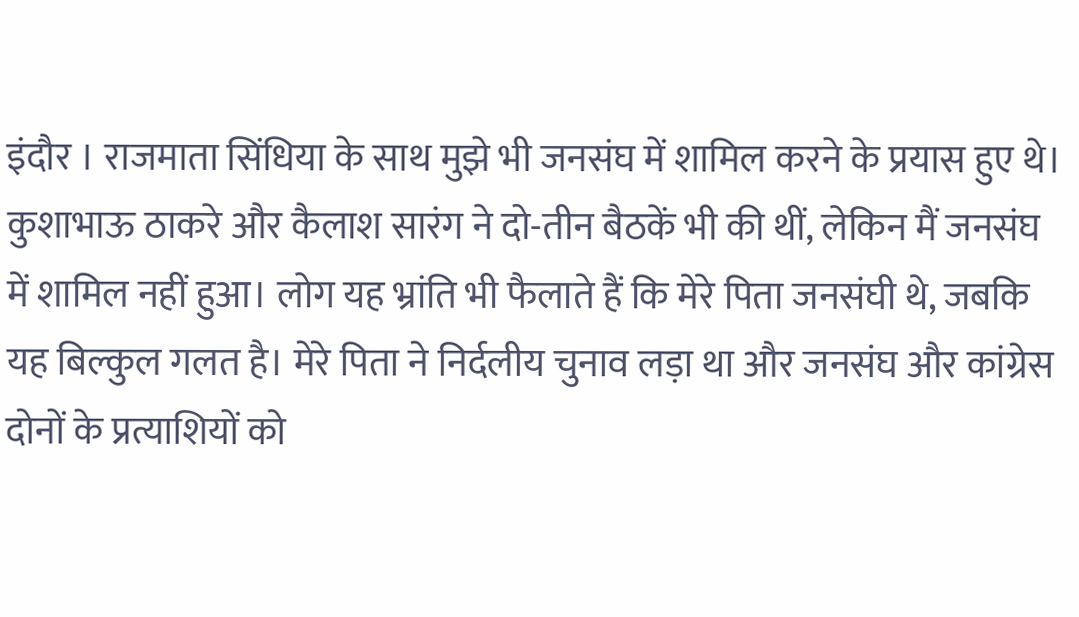इंदौर । राजमाता सिंधिया के साथ मुझे भी जनसंघ में शामिल करने के प्रयास हुए थे। कुशाभाऊ ठाकरे और कैलाश सारंग ने दो-तीन बैठकें भी की थीं, लेकिन मैं जनसंघ में शामिल नहीं हुआ। लोग यह भ्रांति भी फैलाते हैं कि मेरे पिता जनसंघी थे, जबकि यह बिल्कुल गलत है। मेरे पिता ने निर्दलीय चुनाव लड़ा था और जनसंघ और कांग्रेस दोनों के प्रत्याशियों को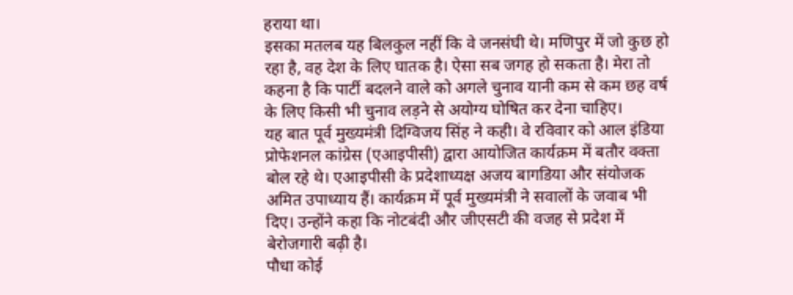हराया था।
इसका मतलब यह बिलकुल नहीं कि वे जनसंघी थे। मणिपुर में जो कुछ हो रहा है, वह देश के लिए घातक है। ऐसा सब जगह हो सकता है। मेरा तो कहना है कि पार्टी बदलने वाले को अगले चुनाव यानी कम से कम छह वर्ष के लिए किसी भी चुनाव लड़ने से अयोग्य घोषित कर देना चाहिए।
यह बात पूर्व मुख्यमंत्री दिग्विजय सिंह ने कही। वे रविवार को आल इंडिया प्रोफेशनल कांग्रेस (एआइपीसी) द्वारा आयोजित कार्यक्रम में बतौर वक्ता बोल रहे थे। एआइपीसी के प्रदेशाध्यक्ष अजय बागडिया और संयोजक अमित उपाध्याय हैं। कार्यक्रम में पूर्व मुख्यमंत्री ने सवालों के जवाब भी दिए। उन्होंने कहा कि नोटबंदी और जीएसटी की वजह से प्रदेश में बेरोजगारी बढ़ी है।
पौधा कोई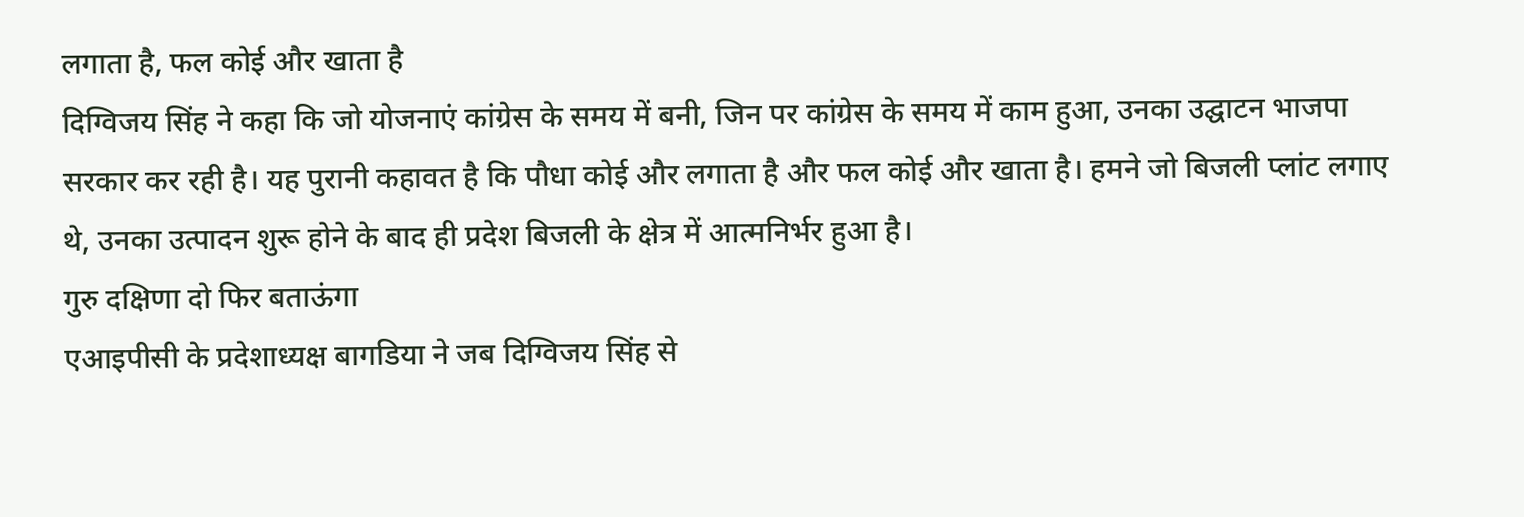लगाता है, फल कोई और खाता है
दिग्विजय सिंह ने कहा कि जो योजनाएं कांग्रेस के समय में बनी, जिन पर कांग्रेस के समय में काम हुआ, उनका उद्घाटन भाजपा सरकार कर रही है। यह पुरानी कहावत है कि पौधा कोई और लगाता है और फल कोई और खाता है। हमने जो बिजली प्लांट लगाए थे, उनका उत्पादन शुरू होने के बाद ही प्रदेश बिजली के क्षेत्र में आत्मनिर्भर हुआ है।
गुरु दक्षिणा दो फिर बताऊंगा
एआइपीसी के प्रदेशाध्यक्ष बागडिया ने जब दिग्विजय सिंह से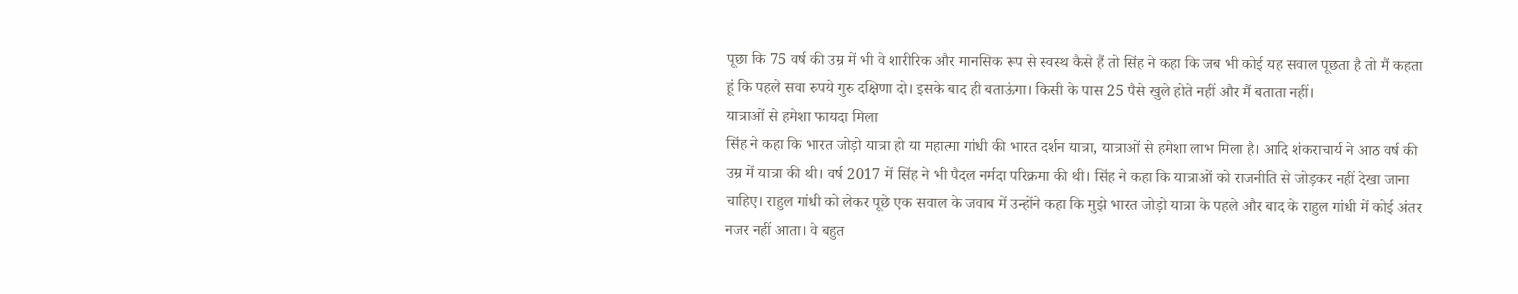पूछा कि 75 वर्ष की उम्र में भी वे शारीरिक और मानसिक रूप से स्वस्थ कैसे हैं तो सिंह ने कहा कि जब भी कोई यह सवाल पूछता है तो मैं कहता हूं कि पहले सवा रुपये गुरु दक्षिणा दो। इसके बाद ही बताऊंगा। किसी के पास 25 पैसे खुले होते नहीं और मैं बताता नहीं।
यात्राओं से हमेशा फायदा मिला
सिंह ने कहा कि भारत जोड़ो यात्रा हो या महात्मा गांधी की भारत दर्शन यात्रा, यात्राओं से हमेशा लाभ मिला है। आदि शंकराचार्य ने आठ वर्ष की उम्र में यात्रा की थी। वर्ष 2017 में सिंह ने भी पैदल नर्मदा परिक्रमा की थी। सिंह ने कहा कि यात्राओं को राजनीति से जोड़कर नहीं देखा जाना चाहिए। राहुल गांधी को लेकर पूछे एक सवाल के जवाब में उन्होंने कहा कि मुझे भारत जोड़ो यात्रा के पहले और बाद के राहुल गांधी में कोई अंतर नजर नहीं आता। वे बहुत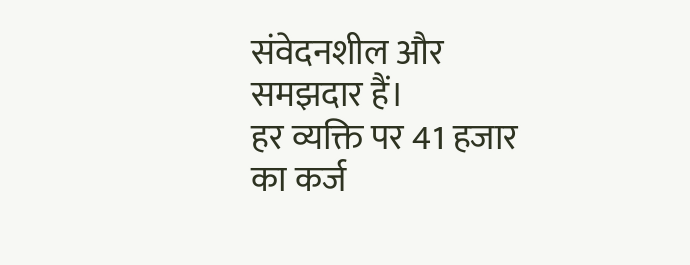संवेदनशील और समझदार हैं।
हर व्यक्ति पर 41 हजार का कर्ज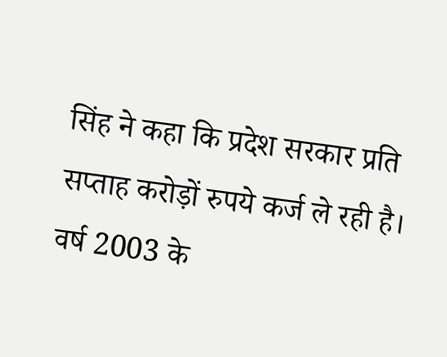सिंह ने कहा कि प्रदेश सरकार प्रति सप्ताह करोड़ों रुपये कर्ज ले रही है। वर्ष 2003 के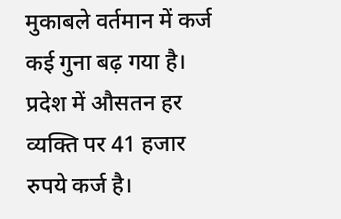मुकाबले वर्तमान में कर्ज कई गुना बढ़ गया है। प्रदेश में औसतन हर व्यक्ति पर 41 हजार रुपये कर्ज है।